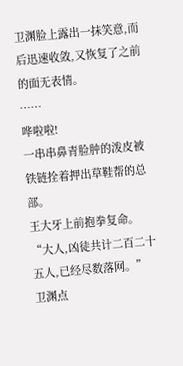卫渊脸上露出一抹笑意,而后迅速收敛,又恢复了之前的面无表情。
……
哗啦啦!
一串串鼻青脸肿的泼皮被铁链拴着押出草鞋帮的总部。
王大牙上前抱拳复命。
“大人,凶徒共计二百二十五人,已经尽数落网。”
卫渊点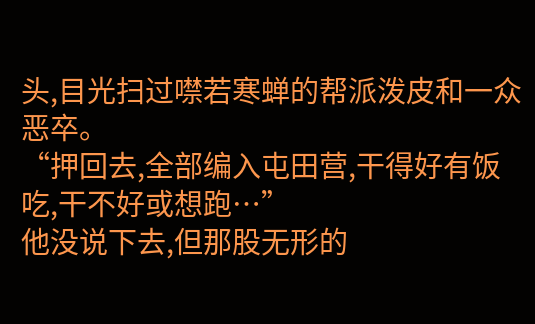头,目光扫过噤若寒蝉的帮派泼皮和一众恶卒。
“押回去,全部编入屯田营,干得好有饭吃,干不好或想跑…”
他没说下去,但那股无形的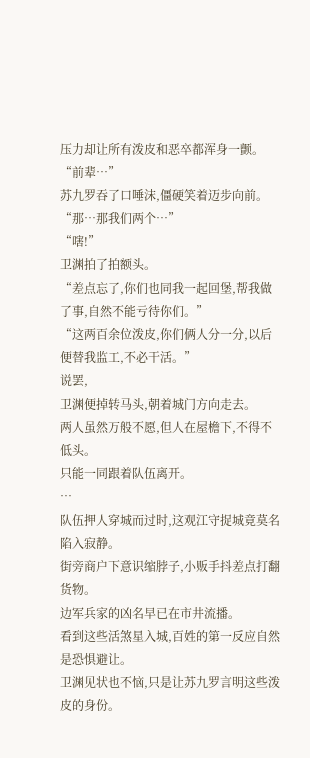压力却让所有泼皮和恶卒都浑身一颤。
“前辈…”
苏九罗吞了口唾沫,僵硬笑着迈步向前。
“那…那我们两个…”
“嗐!”
卫渊拍了拍额头。
“差点忘了,你们也同我一起回堡,帮我做了事,自然不能亏待你们。”
“这两百余位泼皮,你们俩人分一分,以后便替我监工,不必干活。”
说罢,
卫渊便掉转马头,朝着城门方向走去。
两人虽然万般不愿,但人在屋檐下,不得不低头。
只能一同跟着队伍离开。
…
队伍押人穿城而过时,这观江守捉城竟莫名陷入寂静。
街旁商户下意识缩脖子,小贩手抖差点打翻货物。
边军兵家的凶名早已在市井流播。
看到这些活煞星入城,百姓的第一反应自然是恐惧避让。
卫渊见状也不恼,只是让苏九罗言明这些泼皮的身份。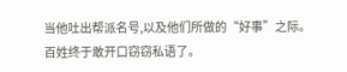当他吐出帮派名号,以及他们所做的“好事”之际。
百姓终于敢开口窃窃私语了。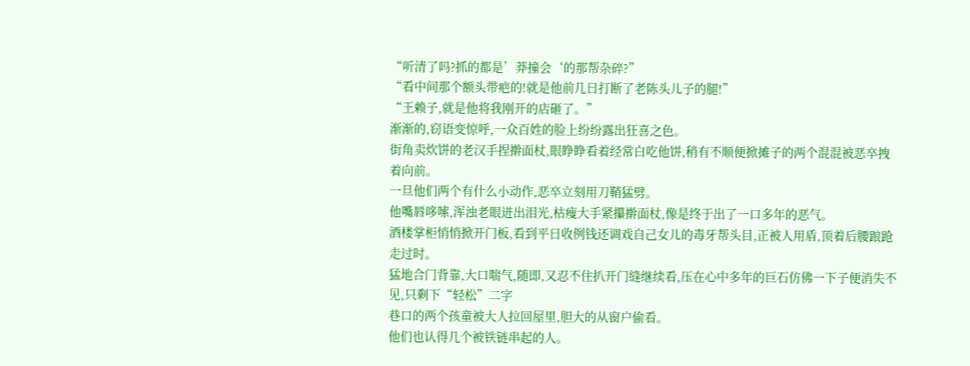“听清了吗?抓的都是’莽撞会‘的那帮杂碎?”
“看中间那个额头带疤的!就是他前几日打断了老陈头儿子的腿!”
“王赖子,就是他将我刚开的店砸了。”
渐渐的,窃语变惊呼,一众百姓的脸上纷纷露出狂喜之色。
街角卖炊饼的老汉手捏擀面杖,眼睁睁看着经常白吃他饼,稍有不顺便掀摊子的两个混混被恶卒拽着向前。
一旦他们两个有什么小动作,恶卒立刻用刀鞘猛劈。
他嘴唇哆嗦,浑浊老眼迸出泪光,枯瘦大手紧攥擀面杖,像是终于出了一口多年的恶气。
酒楼掌柜悄悄掀开门板,看到平日收例钱还调戏自己女儿的毒牙帮头目,正被人用盾,顶着后腰踉跄走过时。
猛地合门背靠,大口喘气,随即,又忍不住扒开门缝继续看,压在心中多年的巨石仿佛一下子便消失不见,只剩下“轻松”二字
巷口的两个孩童被大人拉回屋里,胆大的从窗户偷看。
他们也认得几个被铁链串起的人。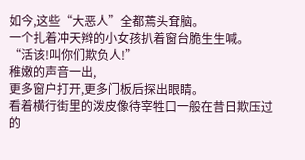如今,这些“大恶人”全都蔫头耷脑。
一个扎着冲天辫的小女孩扒着窗台脆生生喊。
“活该!叫你们欺负人!”
稚嫩的声音一出,
更多窗户打开,更多门板后探出眼睛。
看着横行街里的泼皮像待宰牲口一般在昔日欺压过的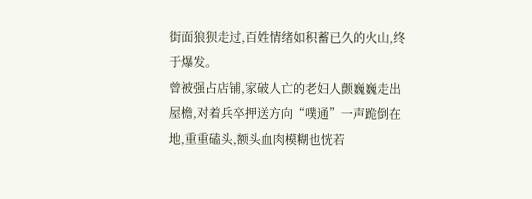街面狼狈走过,百姓情绪如积蓄已久的火山,终于爆发。
曾被强占店铺,家破人亡的老妇人颤巍巍走出屋檐,对着兵卒押送方向“噗通”一声跪倒在地,重重磕头,额头血肉模糊也恍若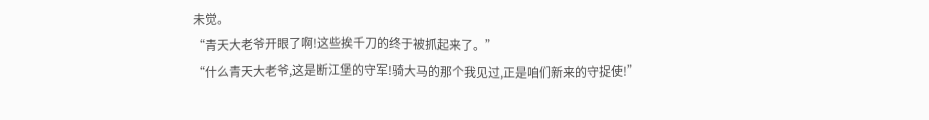未觉。
“青天大老爷开眼了啊!这些挨千刀的终于被抓起来了。”
“什么青天大老爷,这是断江堡的守军!骑大马的那个我见过,正是咱们新来的守捉使!”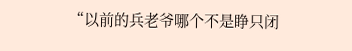“以前的兵老爷哪个不是睁只闭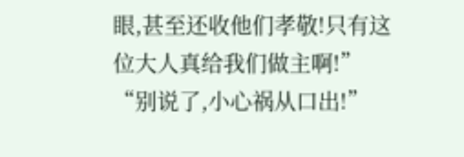眼,甚至还收他们孝敬!只有这位大人真给我们做主啊!”
“别说了,小心祸从口出!”